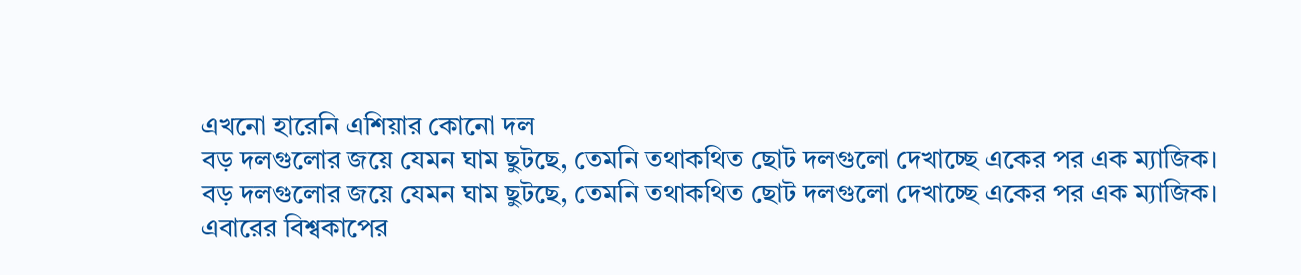এখনো হারেনি এশিয়ার কোনো দল
বড় দলগুলোর জয়ে যেমন ঘাম ছুটছে, তেমনি তথাকথিত ছোট দলগুলো দেখাচ্ছে একের পর এক ম্যাজিক।
বড় দলগুলোর জয়ে যেমন ঘাম ছুটছে, তেমনি তথাকথিত ছোট দলগুলো দেখাচ্ছে একের পর এক ম্যাজিক।
এবারের বিশ্বকাপের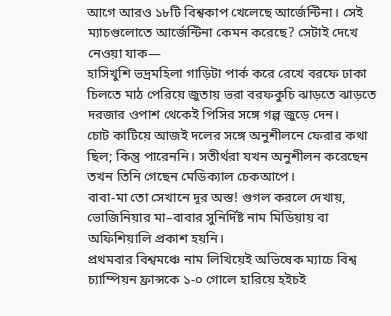আগে আরও ১৮টি বিশ্বকাপ খেলেছে আর্জেন্টিনা। সেই ম্যাচগুলোতে আর্জেন্টিনা কেমন করেছে? সেটাই দেখে নেওয়া যাক—
হাসিখুশি ভদ্রমহিলা গাড়িটা পার্ক করে রেখে বরফে ঢাকা চিলতে মাঠ পেরিয়ে জুতায় ভরা বরফকুচি ঝাড়তে ঝাড়তে দরজার ওপাশ থেকেই পিসির সঙ্গে গল্প জুড়ে দেন।
চোট কাটিয়ে আজই দলের সঙ্গে অনুশীলনে ফেরার কথা ছিল; কিন্তু পারেননি। সতীর্থরা যখন অনুশীলন করেছেন তখন তিনি গেছেন মেডিক্যাল চেকআপে।
বাবা-মা তো সেখানে দূর অস্ত! গুগল করলে দেখায়, ভোজিনিয়ার মা–বাবার সুনির্দিষ্ট নাম মিডিয়ায় বা অফিশিয়ালি প্রকাশ হয়নি।
প্রথমবার বিশ্বমঞ্চে নাম লিখিয়েই অভিষেক ম্যাচে বিশ্ব চ্যাম্পিয়ন ফ্রান্সকে ১-০ গোলে হারিয়ে হইচই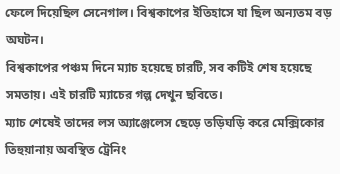ফেলে দিয়েছিল সেনেগাল। বিশ্বকাপের ইতিহাসে যা ছিল অন্যতম বড় অঘটন।
বিশ্বকাপের পঞ্চম দিনে ম্যাচ হয়েছে চারটি, সব কটিই শেষ হয়েছে সমতায়। এই চারটি ম্যাচের গল্প দেখুন ছবিতে।
ম্যাচ শেষেই তাদের লস অ্যাঞ্জেলেস ছেড়ে তড়িঘড়ি করে মেক্সিকোর তিহুয়ানায় অবস্থিত ট্রেনিং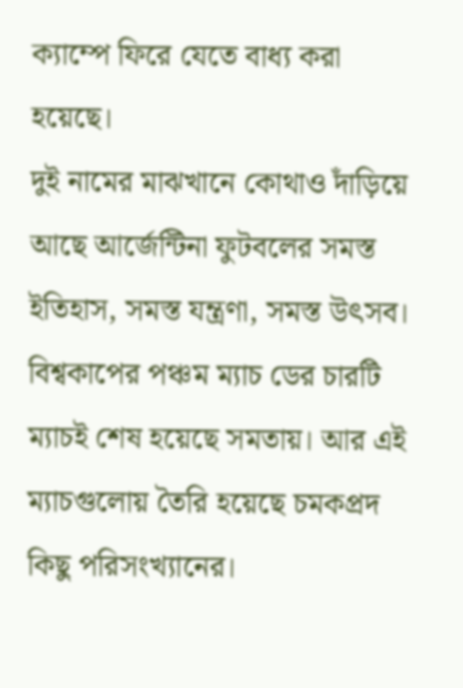ক্যাম্পে ফিরে যেতে বাধ্য করা হয়েছে।
দুই নামের মাঝখানে কোথাও দাঁড়িয়ে আছে আর্জেন্টিনা ফুটবলের সমস্ত ইতিহাস, সমস্ত যন্ত্রণা, সমস্ত উৎসব।
বিশ্বকাপের পঞ্চম ম্যাচ ডের চারটি ম্যাচই শেষ হয়েছে সমতায়। আর এই ম্যাচগুলোয় তৈরি হয়েছে চমকপ্রদ কিছু পরিসংখ্যানের।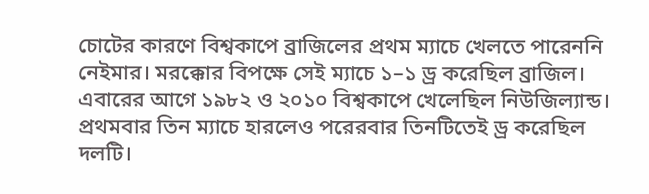চোটের কারণে বিশ্বকাপে ব্রাজিলের প্রথম ম্যাচে খেলতে পারেননি নেইমার। মরক্কোর বিপক্ষে সেই ম্যাচে ১–১ ড্র করেছিল ব্রাজিল।
এবারের আগে ১৯৮২ ও ২০১০ বিশ্বকাপে খেলেছিল নিউজিল্যান্ড। প্রথমবার তিন ম্যাচে হারলেও পরেরবার তিনটিতেই ড্র করেছিল দলটি।